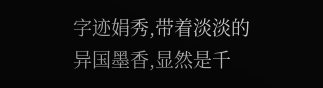字迹娟秀,带着淡淡的异国墨香,显然是千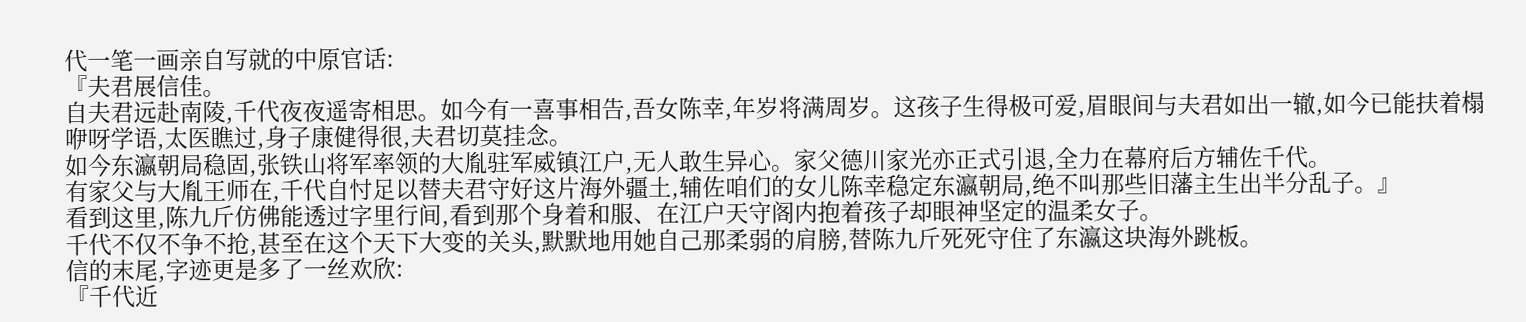代一笔一画亲自写就的中原官话:
『夫君展信佳。
自夫君远赴南陵,千代夜夜遥寄相思。如今有一喜事相告,吾女陈幸,年岁将满周岁。这孩子生得极可爱,眉眼间与夫君如出一辙,如今已能扶着榻咿呀学语,太医瞧过,身子康健得很,夫君切莫挂念。
如今东瀛朝局稳固,张铁山将军率领的大胤驻军威镇江户,无人敢生异心。家父德川家光亦正式引退,全力在幕府后方辅佐千代。
有家父与大胤王师在,千代自忖足以替夫君守好这片海外疆土,辅佐咱们的女儿陈幸稳定东瀛朝局,绝不叫那些旧藩主生出半分乱子。』
看到这里,陈九斤仿佛能透过字里行间,看到那个身着和服、在江户天守阁内抱着孩子却眼神坚定的温柔女子。
千代不仅不争不抢,甚至在这个天下大变的关头,默默地用她自己那柔弱的肩膀,替陈九斤死死守住了东瀛这块海外跳板。
信的末尾,字迹更是多了一丝欢欣:
『千代近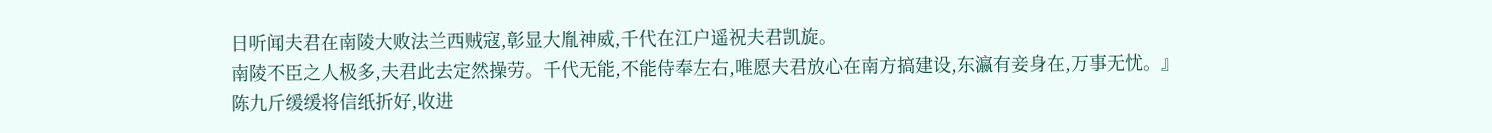日听闻夫君在南陵大败法兰西贼寇,彰显大胤神威,千代在江户遥祝夫君凯旋。
南陵不臣之人极多,夫君此去定然操劳。千代无能,不能侍奉左右,唯愿夫君放心在南方搞建设,东瀛有妾身在,万事无忧。』
陈九斤缓缓将信纸折好,收进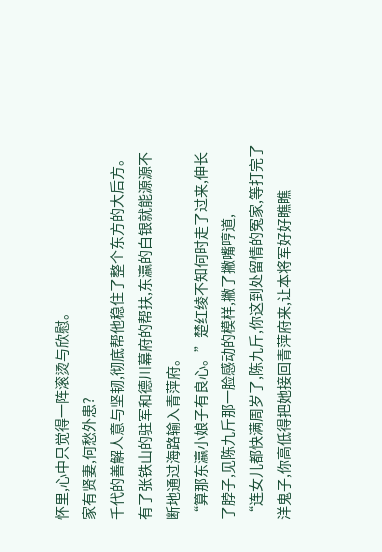怀里,心中只觉得一阵滚烫与欣慰。
家有贤妻,何愁外患?
千代的善解人意与坚韧,彻底帮他稳住了整个东方的大后方。有了张铁山的驻军和德川幕府的帮扶,东瀛的白银就能源源不断地通过海路输入青萍府。
“算那东瀛小娘子有良心。”楚红绫不知何时走了过来,伸长了脖子,见陈九斤那一脸感动的模样,撇了撇嘴哼道,
“连女儿都快满周岁了,陈九斤,你这到处留情的冤家,等打完了洋鬼子,你高低得把她接回青萍府来,让本将军好好瞧瞧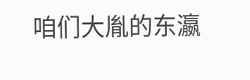咱们大胤的东瀛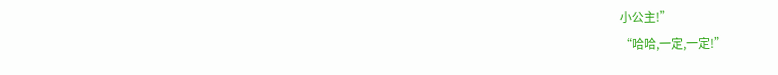小公主!”
“哈哈,一定,一定!”